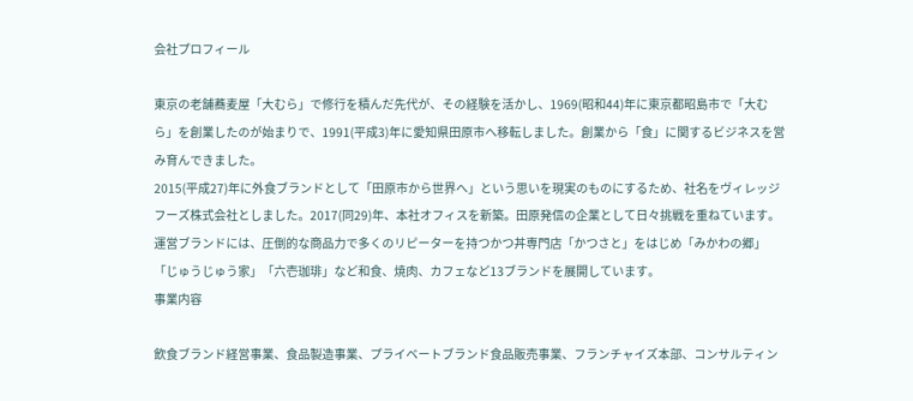会社プロフィール

東京の老舗蕎麦屋「大むら」で修行を積んだ先代が、その経験を活かし、1969(昭和44)年に東京都昭島市で「大むら」を創業したのが始まりで、1991(平成3)年に愛知県田原市へ移転しました。創業から「食」に関するビジネスを営み育んできました。
2015(平成27)年に外食ブランドとして「田原市から世界へ」という思いを現実のものにするため、社名をヴィレッジフーズ株式会社としました。2017(同29)年、本社オフィスを新築。田原発信の企業として日々挑戦を重ねています。
運営ブランドには、圧倒的な商品力で多くのリピーターを持つかつ丼専門店「かつさと」をはじめ「みかわの郷」「じゅうじゅう家」「六壱珈琲」など和食、焼肉、カフェなど13ブランドを展開しています。
事業内容

飲食ブランド経営事業、食品製造事業、プライベートブランド食品販売事業、フランチャイズ本部、コンサルティン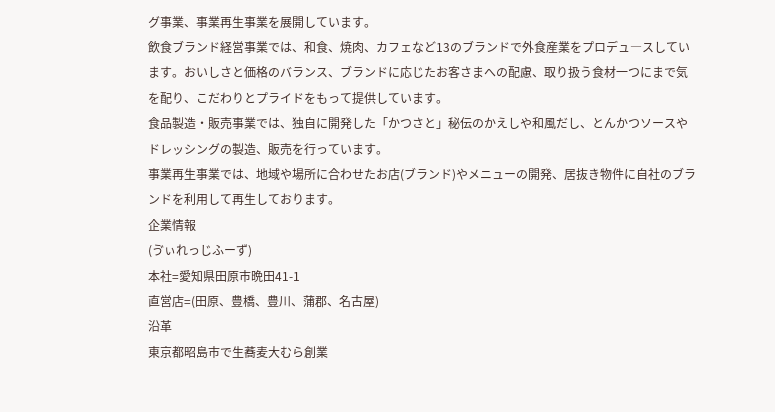グ事業、事業再生事業を展開しています。
飲食ブランド経営事業では、和食、焼肉、カフェなど13のブランドで外食産業をプロデュ―スしています。おいしさと価格のバランス、ブランドに応じたお客さまへの配慮、取り扱う食材一つにまで気を配り、こだわりとプライドをもって提供しています。
食品製造・販売事業では、独自に開発した「かつさと」秘伝のかえしや和風だし、とんかつソースやドレッシングの製造、販売を行っています。
事業再生事業では、地域や場所に合わせたお店(ブランド)やメニューの開発、居抜き物件に自社のブランドを利用して再生しております。
企業情報
(ゔぃれっじふーず)
本社=愛知県田原市晩田41-1
直営店=(田原、豊橋、豊川、蒲郡、名古屋)
沿革
東京都昭島市で生蕎麦大むら創業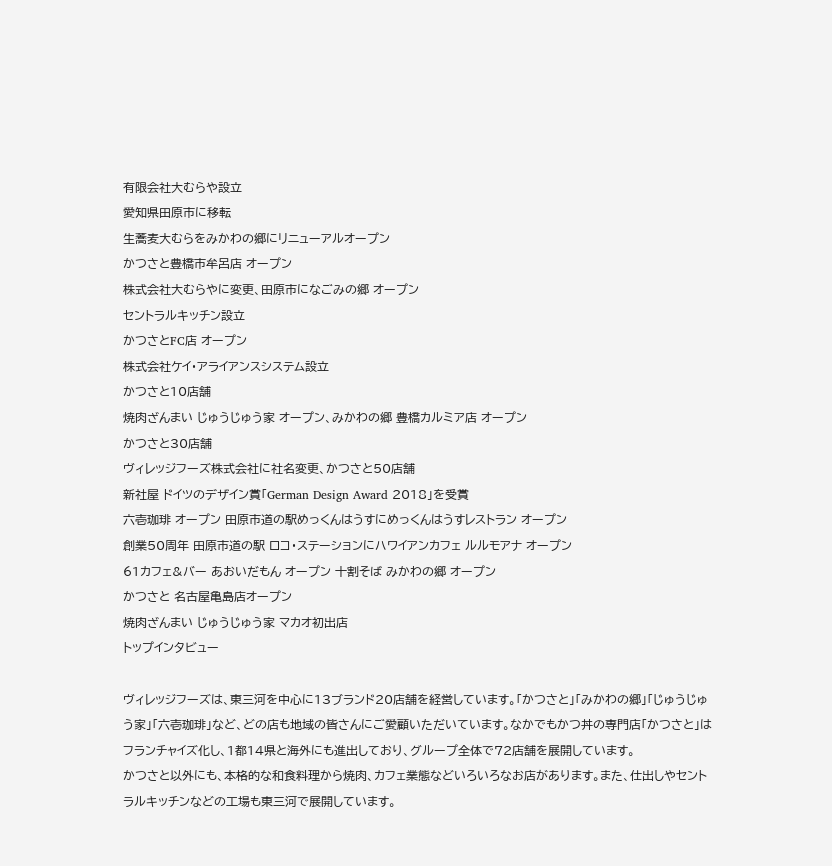有限会社大むらや設立
愛知県田原市に移転
生蕎麦大むらをみかわの郷にリニューアルオープン
かつさと豊橋市牟呂店 オープン
株式会社大むらやに変更、田原市になごみの郷 オープン
セントラルキッチン設立
かつさとFC店 オープン
株式会社ケイ・アライアンスシステム設立
かつさと10店舗
焼肉ざんまい じゅうじゅう家 オープン、みかわの郷 豊橋カルミア店 オープン
かつさと30店舗
ヴィレッジフーズ株式会社に社名変更、かつさと50店舗
新社屋 ドイツのデザイン賞「German Design Award 2018」を受賞
六壱珈琲 オープン 田原市道の駅めっくんはうすにめっくんはうすレストラン オープン
創業50周年 田原市道の駅 ロコ・ステーションにハワイアンカフェ ルルモアナ オープン
61カフェ&バー あおいだもん オープン 十割そば みかわの郷 オープン
かつさと 名古屋亀島店オープン
焼肉ざんまい じゅうじゅう家 マカオ初出店
トップインタビュー

ヴィレッジフーズは、東三河を中心に13ブランド20店舗を経営しています。「かつさと」「みかわの郷」「じゅうじゅう家」「六壱珈琲」など、どの店も地域の皆さんにご愛顧いただいています。なかでもかつ丼の専門店「かつさと」はフランチャイズ化し、1都14県と海外にも進出しており、グループ全体で72店舗を展開しています。
かつさと以外にも、本格的な和食料理から焼肉、カフェ業態などいろいろなお店があります。また、仕出しやセントラルキッチンなどの工場も東三河で展開しています。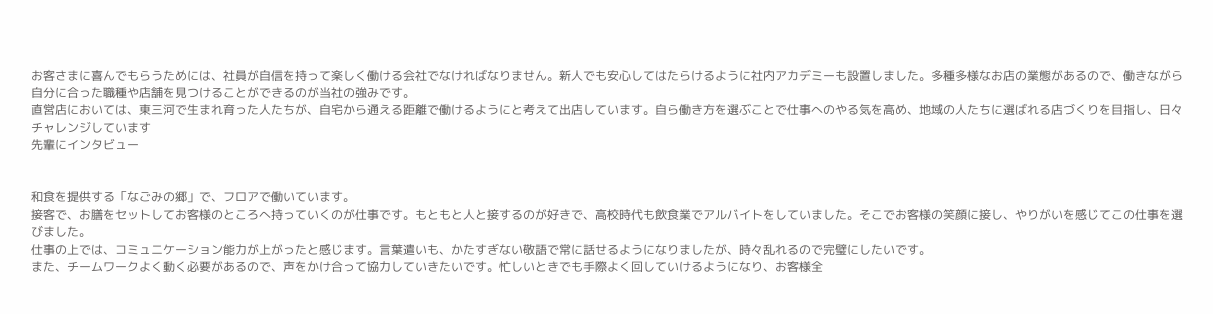お客さまに喜んでもらうためには、社員が自信を持って楽しく働ける会社でなければなりません。新人でも安心してはたらけるように社内アカデミーも設置しました。多種多様なお店の業態があるので、働きながら自分に合った職種や店舗を見つけることができるのが当社の強みです。
直営店においては、東三河で生まれ育った人たちが、自宅から通える距離で働けるようにと考えて出店しています。自ら働き方を選ぶことで仕事へのやる気を高め、地域の人たちに選ばれる店づくりを目指し、日々チャレンジしています
先輩にインタビュー


和食を提供する「なごみの郷」で、フロアで働いています。
接客で、お膳をセットしてお客様のところへ持っていくのが仕事です。もともと人と接するのが好きで、高校時代も飲食業でアルバイトをしていました。そこでお客様の笑顔に接し、やりがいを感じてこの仕事を選びました。
仕事の上では、コミュニケーション能力が上がったと感じます。言葉遣いも、かたすぎない敬語で常に話せるようになりましたが、時々乱れるので完璧にしたいです。
また、チームワークよく動く必要があるので、声をかけ合って協力していきたいです。忙しいときでも手際よく回していけるようになり、お客様全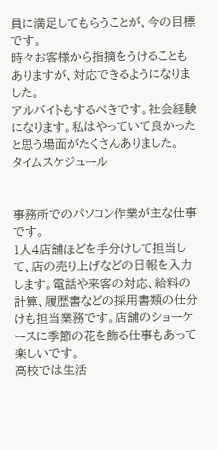員に満足してもらうことが、今の目標です。
時々お客様から指摘をうけることもありますが、対応できるようになりました。
アルバイトもするべきです。社会経験になります。私はやっていて良かったと思う場面がたくさんありました。
タイムスケジュール


事務所でのパソコン作業が主な仕事です。
1人4店舗ほどを手分けして担当して、店の売り上げなどの日報を入力します。電話や来客の対応、給料の計算、履歴書などの採用書類の仕分けも担当業務です。店舗のショーケースに季節の花を飾る仕事もあって楽しいです。
高校では生活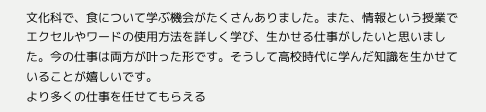文化科で、食について学ぶ機会がたくさんありました。また、情報という授業でエクセルやワードの使用方法を詳しく学び、生かせる仕事がしたいと思いました。今の仕事は両方が叶った形です。そうして高校時代に学んだ知識を生かせていることが嬉しいです。
より多くの仕事を任せてもらえる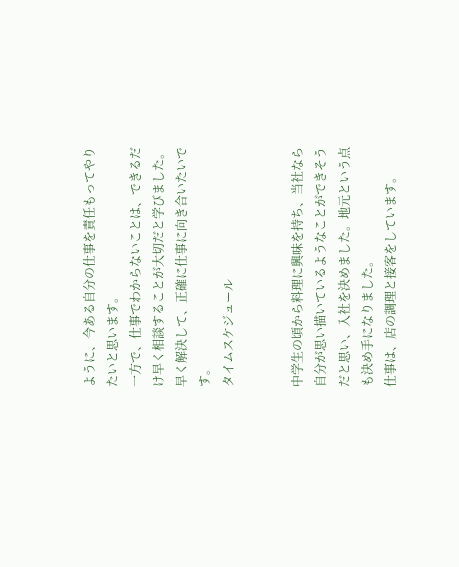ように、今ある自分の仕事を責任もってやりたいと思います。
一方で、仕事でわからないことは、できるだけ早く相談することが大切だと学びました。早く解決して、正確に仕事に向き合いたいです。
タイムスケジュール


中学生の頃から料理に興味を持ち、当社なら自分が思い描いているようなことができそうだと思い、入社を決めました。地元という点も決め手になりました。
仕事は、店の調理と接客をしています。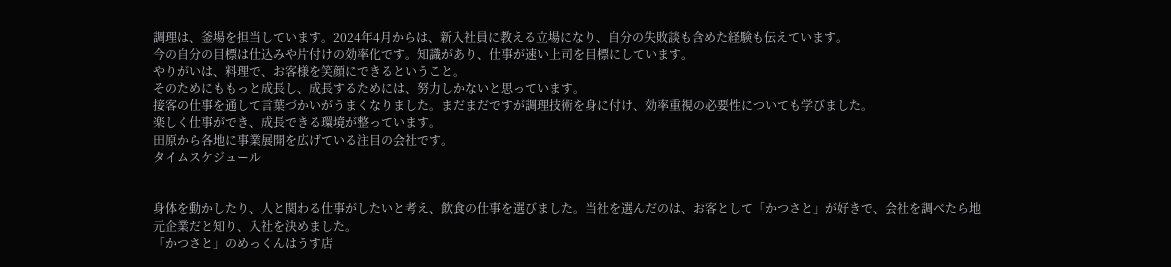調理は、釜場を担当しています。2024年4月からは、新入社員に教える立場になり、自分の失敗談も含めた経験も伝えています。
今の自分の目標は仕込みや片付けの効率化です。知識があり、仕事が速い上司を目標にしています。
やりがいは、料理で、お客様を笑顔にできるということ。
そのためにももっと成長し、成長するためには、努力しかないと思っています。
接客の仕事を通して言葉づかいがうまくなりました。まだまだですが調理技術を身に付け、効率重視の必要性についても学びました。
楽しく仕事ができ、成長できる環境が整っています。
田原から各地に事業展開を広げている注目の会社です。
タイムスケジュール


身体を動かしたり、人と関わる仕事がしたいと考え、飲食の仕事を選びました。当社を選んだのは、お客として「かつさと」が好きで、会社を調べたら地元企業だと知り、入社を決めました。
「かつさと」のめっくんはうす店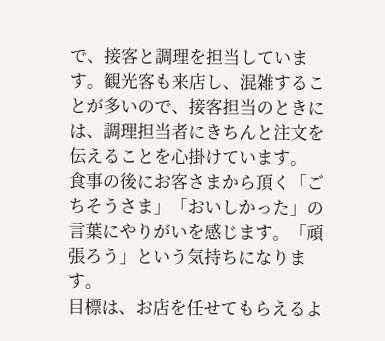で、接客と調理を担当しています。観光客も来店し、混雑することが多いので、接客担当のときには、調理担当者にきちんと注文を伝えることを心掛けています。
食事の後にお客さまから頂く「ごちそうさま」「おいしかった」の言葉にやりがいを感じます。「頑張ろう」という気持ちになります。
目標は、お店を任せてもらえるよ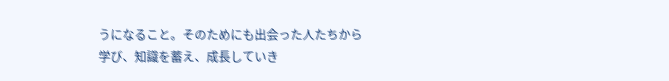うになること。そのためにも出会った人たちから学び、知識を蓄え、成長していき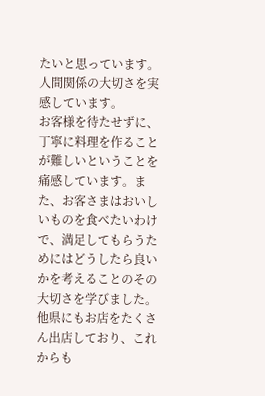たいと思っています。
人間関係の大切さを実感しています。
お客様を待たせずに、丁寧に料理を作ることが難しいということを痛感しています。また、お客さまはおいしいものを食べたいわけで、満足してもらうためにはどうしたら良いかを考えることのその大切さを学びました。
他県にもお店をたくさん出店しており、これからも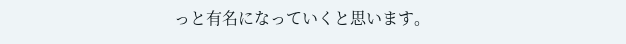っと有名になっていくと思います。